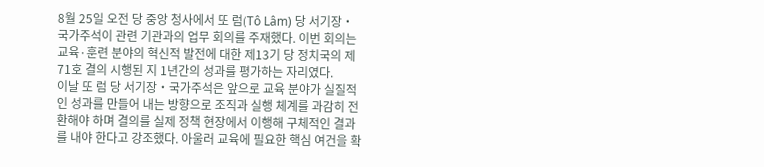8월 25일 오전 당 중앙 청사에서 또 럼(Tô Lâm) 당 서기장‧국가주석이 관련 기관과의 업무 회의를 주재했다. 이번 회의는 교육·훈련 분야의 혁신적 발전에 대한 제13기 당 정치국의 제71호 결의 시행된 지 1년간의 성과를 평가하는 자리였다.
이날 또 럼 당 서기장‧국가주석은 앞으로 교육 분야가 실질적인 성과를 만들어 내는 방향으로 조직과 실행 체계를 과감히 전환해야 하며 결의를 실제 정책 현장에서 이행해 구체적인 결과를 내야 한다고 강조했다. 아울러 교육에 필요한 핵심 여건을 확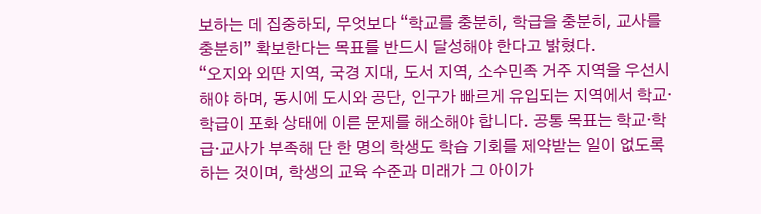보하는 데 집중하되, 무엇보다 “학교를 충분히, 학급을 충분히, 교사를 충분히” 확보한다는 목표를 반드시 달성해야 한다고 밝혔다.
“오지와 외딴 지역, 국경 지대, 도서 지역, 소수민족 거주 지역을 우선시해야 하며, 동시에 도시와 공단, 인구가 빠르게 유입되는 지역에서 학교·학급이 포화 상태에 이른 문제를 해소해야 합니다. 공통 목표는 학교·학급·교사가 부족해 단 한 명의 학생도 학습 기회를 제약받는 일이 없도록 하는 것이며, 학생의 교육 수준과 미래가 그 아이가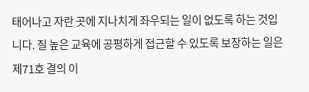태어나고 자란 곳에 지나치게 좌우되는 일이 없도록 하는 것입니다. 질 높은 교육에 공평하게 접근할 수 있도록 보장하는 일은 제71호 결의 이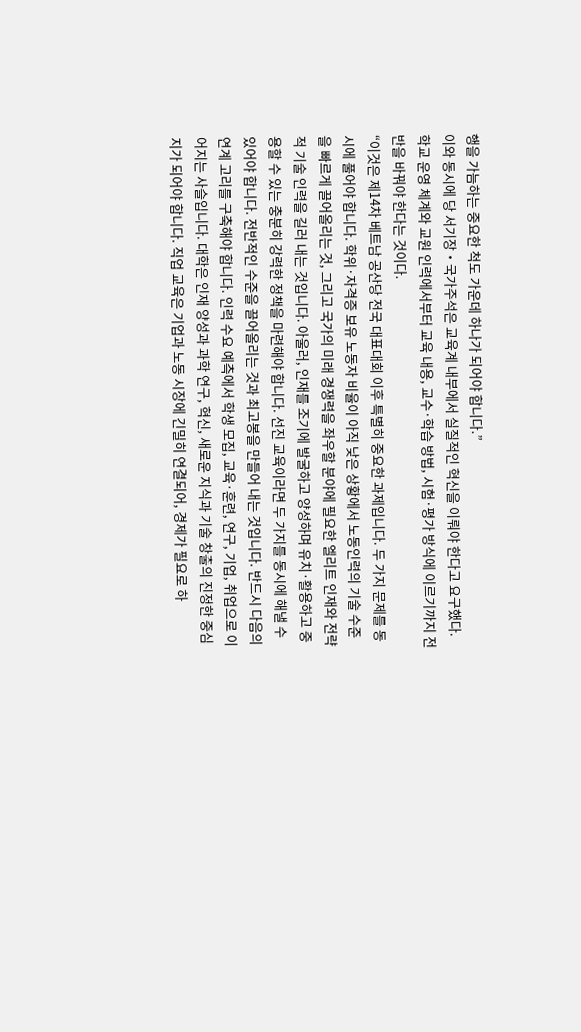행을 가늠하는 중요한 척도 가운데 하나가 되어야 합니다.”
이와 동시에 당 서기장‧국가주석은 교육계 내부에서 실질적인 혁신을 이뤄야 한다고 요구했다. 학교 운영 체계와 교원 인력에서부터 교육 내용, 교수·학습 방법, 시험·평가 방식에 이르기까지 전반을 바꿔야 한다는 것이다.
“이것은 제14차 베트남 공산당 전국 대표대회 이후 특별히 중요한 과제입니다. 두 가지 문제를 동시에 풀어야 합니다. 학위·자격증 보유 노동자 비율이 아직 낮은 상황에서 노동인력의 기술 수준을 빠르게 끌어올리는 것, 그리고 국가의 미래 경쟁력을 좌우할 분야에 필요한 엘리트 인재와 전략적 기술 인력을 길러 내는 것입니다. 아울러, 인재를 조기에 발굴하고 양성하며 유치·활용하고 중용할 수 있는 충분히 강력한 정책을 마련해야 합니다. 선진 교육이라면 두 가지를 동시에 해낼 수 있어야 합니다. 전반적인 수준을 끌어올리는 것과 최고봉을 만들어 내는 것입니다. 반드시 다음의 연계 고리를 구축해야 합니다. 인력 수요 예측에서 학생 모집, 교육·훈련, 연구, 기업, 취업으로 이어지는 사슬입니다. 대학은 인재 양성과 과학 연구, 혁신, 새로운 지식과 기술 창출의 진정한 중심지가 되어야 합니다. 직업 교육은 기업과 노동 시장에 긴밀히 연결되어, 경제가 필요로 하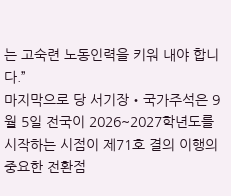는 고숙련 노동인력을 키워 내야 합니다.”
마지막으로 당 서기장‧국가주석은 9월 5일 전국이 2026~2027학년도를 시작하는 시점이 제71호 결의 이행의 중요한 전환점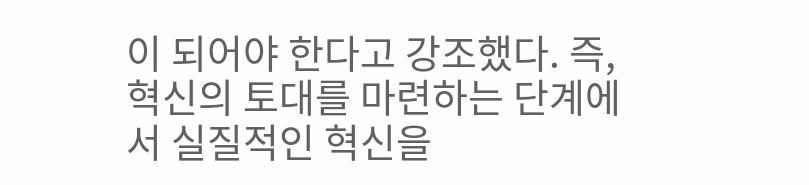이 되어야 한다고 강조했다. 즉, 혁신의 토대를 마련하는 단계에서 실질적인 혁신을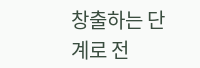창출하는 단계로 전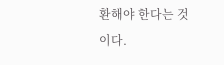환해야 한다는 것이다.